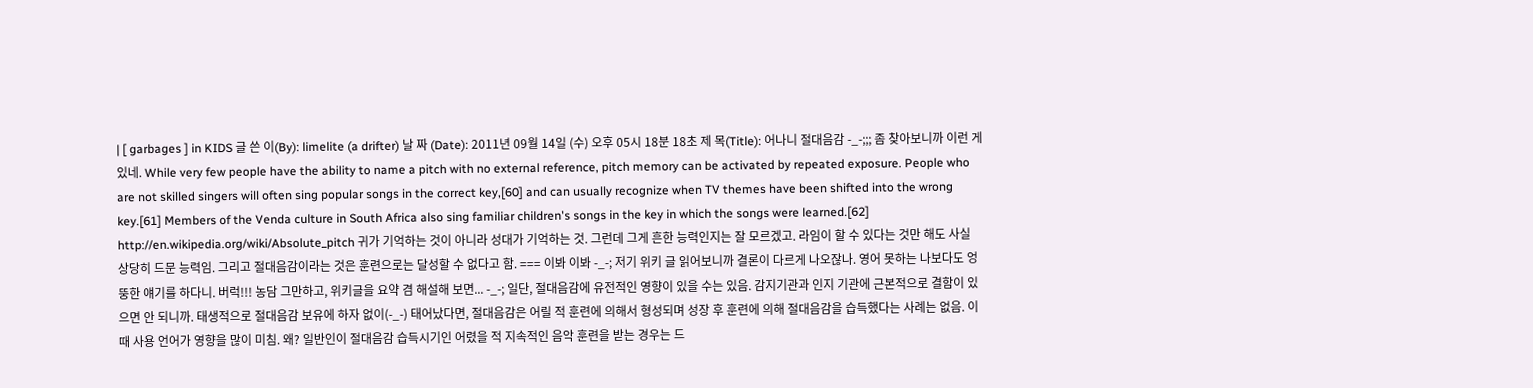| [ garbages ] in KIDS 글 쓴 이(By): limelite (a drifter) 날 짜 (Date): 2011년 09월 14일 (수) 오후 05시 18분 18초 제 목(Title): 어나니 절대음감 -_-;;; 좀 찾아보니까 이런 게 있네. While very few people have the ability to name a pitch with no external reference, pitch memory can be activated by repeated exposure. People who are not skilled singers will often sing popular songs in the correct key,[60] and can usually recognize when TV themes have been shifted into the wrong key.[61] Members of the Venda culture in South Africa also sing familiar children's songs in the key in which the songs were learned.[62] http://en.wikipedia.org/wiki/Absolute_pitch 귀가 기억하는 것이 아니라 성대가 기억하는 것. 그런데 그게 흔한 능력인지는 잘 모르겠고. 라임이 할 수 있다는 것만 해도 사실 상당히 드문 능력임. 그리고 절대음감이라는 것은 훈련으로는 달성할 수 없다고 함. === 이봐 이봐 -_-; 저기 위키 글 읽어보니까 결론이 다르게 나오잖나. 영어 못하는 나보다도 엉뚱한 얘기를 하다니. 버럭!!! 농담 그만하고, 위키글을 요약 겸 해설해 보면... -_-; 일단, 절대음감에 유전적인 영향이 있을 수는 있음. 감지기관과 인지 기관에 근본적으로 결함이 있으면 안 되니까. 태생적으로 절대음감 보유에 하자 없이(-_-) 태어났다면, 절대음감은 어릴 적 훈련에 의해서 형성되며 성장 후 훈련에 의해 절대음감을 습득했다는 사례는 없음. 이 때 사용 언어가 영향을 많이 미침. 왜? 일반인이 절대음감 습득시기인 어렸을 적 지속적인 음악 훈련을 받는 경우는 드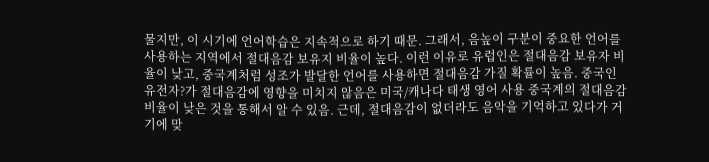물지만, 이 시기에 언어학습은 지속적으로 하기 때문. 그래서, 음높이 구분이 중요한 언어를 사용하는 지역에서 절대음감 보유지 비율이 높다. 이런 이유로 유럽인은 절대음감 보유자 비율이 낮고, 중국계처럼 성조가 발달한 언어를 사용하면 절대음감 가질 확률이 높음. 중국인 유전자?가 절대음감에 영향을 미치지 않음은 미국/캐나다 태생 영어 사용 중국계의 절대음감 비율이 낮은 것을 통해서 알 수 있음. 근데, 절대음감이 없더라도 음악을 기억하고 있다가 거기에 맞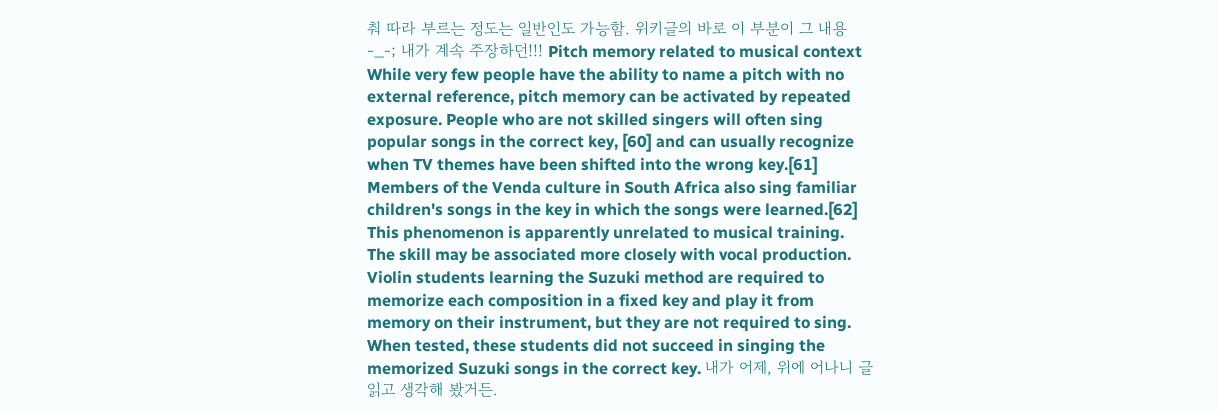춰 따라 부르는 정도는 일반인도 가능함. 위키글의 바로 이 부분이 그 내용 -_-; 내가 계속 주장하던!!! Pitch memory related to musical context While very few people have the ability to name a pitch with no external reference, pitch memory can be activated by repeated exposure. People who are not skilled singers will often sing popular songs in the correct key, [60] and can usually recognize when TV themes have been shifted into the wrong key.[61] Members of the Venda culture in South Africa also sing familiar children's songs in the key in which the songs were learned.[62] This phenomenon is apparently unrelated to musical training. The skill may be associated more closely with vocal production. Violin students learning the Suzuki method are required to memorize each composition in a fixed key and play it from memory on their instrument, but they are not required to sing. When tested, these students did not succeed in singing the memorized Suzuki songs in the correct key. 내가 어제, 위에 어나니 글 읽고 생각해 봤거든.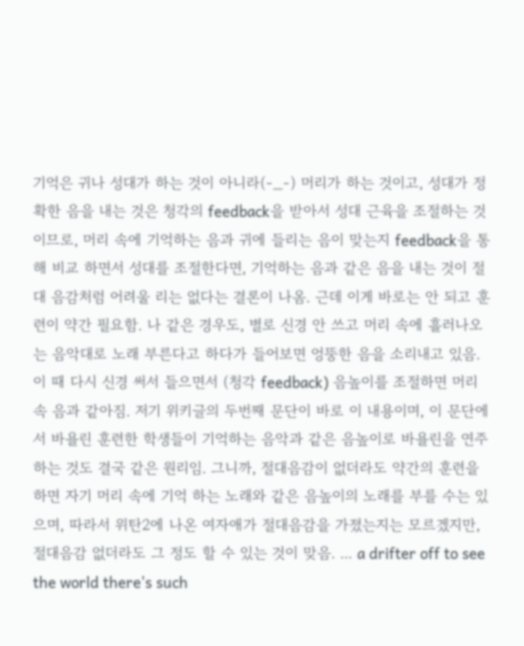기억은 귀나 성대가 하는 것이 아니라(-_-) 머리가 하는 것이고, 성대가 정확한 음을 내는 것은 청각의 feedback을 받아서 성대 근육을 조절하는 것이므로, 머리 속에 기억하는 음과 귀에 들리는 음이 맞는지 feedback을 통해 비교 하면서 성대를 조절한다면, 기억하는 음과 같은 음을 내는 것이 절대 음감처럼 어려울 리는 없다는 결론이 나옴. 근데 이게 바로는 안 되고 훈련이 약간 필요함. 나 같은 경우도, 별로 신경 안 쓰고 머리 속에 흘러나오는 음악대로 노래 부른다고 하다가 들어보면 엉뚱한 음을 소리내고 있음. 이 때 다시 신경 써서 들으면서 (청각 feedback) 음높이를 조절하면 머리 속 음과 같아짐. 저기 위키글의 두번째 문단이 바로 이 내용이며, 이 문단에서 바욜린 훈련한 학생들이 기억하는 음악과 같은 음높이로 바욜린을 연주하는 것도 결국 같은 원리임. 그니까, 절대음감이 없더라도 약간의 훈련을 하면 자기 머리 속에 기억 하는 노래와 같은 음높이의 노래를 부를 수는 있으며, 따라서 위탄2에 나온 여자애가 절대음감을 가졌는지는 모르겠지만, 절대음감 없더라도 그 정도 할 수 있는 것이 맞음. ... a drifter off to see the world there's such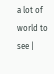a lot of world to see |